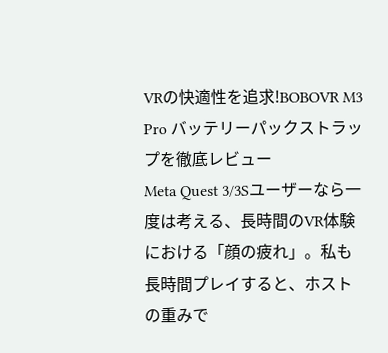VRの快適性を追求!BOBOVR M3 Pro バッテリーパックストラップを徹底レビュー
Meta Quest 3/3Sユーザーなら一度は考える、長時間のVR体験における「顔の疲れ」。私も長時間プレイすると、ホストの重みで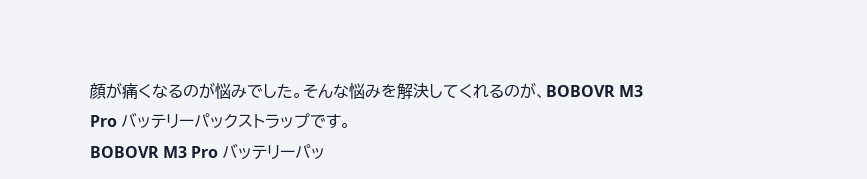顔が痛くなるのが悩みでした。そんな悩みを解決してくれるのが、BOBOVR M3 Pro バッテリーパックストラップです。
BOBOVR M3 Pro バッテリーパッ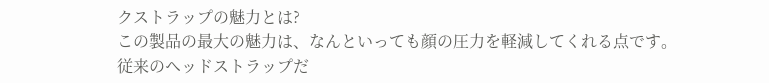クストラップの魅力とは?
この製品の最大の魅力は、なんといっても顔の圧力を軽減してくれる点です。従来のヘッドストラップだ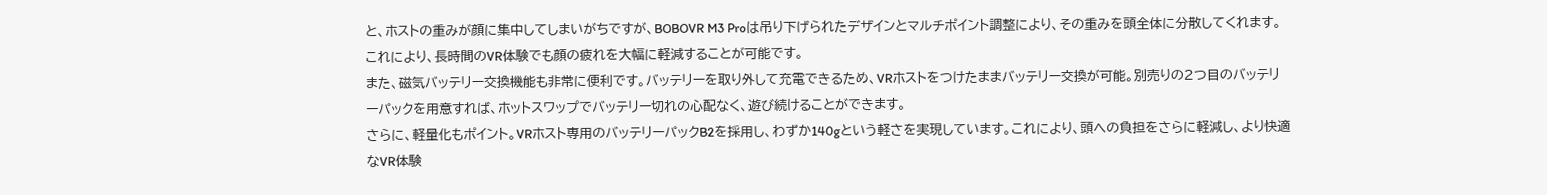と、ホストの重みが顔に集中してしまいがちですが、BOBOVR M3 Proは吊り下げられたデザインとマルチポイント調整により、その重みを頭全体に分散してくれます。これにより、長時間のVR体験でも顔の疲れを大幅に軽減することが可能です。
また、磁気バッテリー交換機能も非常に便利です。バッテリーを取り外して充電できるため、VRホストをつけたままバッテリー交換が可能。別売りの2つ目のバッテリーパックを用意すれば、ホットスワップでバッテリー切れの心配なく、遊び続けることができます。
さらに、軽量化もポイント。VRホスト専用のバッテリーパックB2を採用し、わずか140gという軽さを実現しています。これにより、頭への負担をさらに軽減し、より快適なVR体験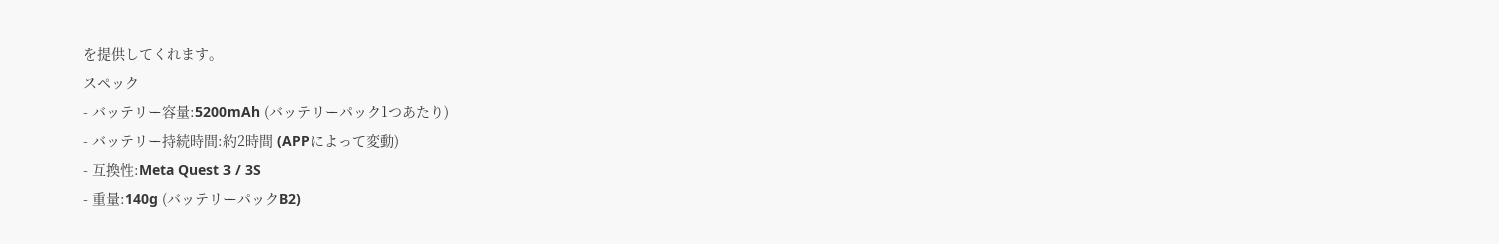を提供してくれます。
スペック
- バッテリー容量:5200mAh (バッテリーパック1つあたり)
- バッテリー持続時間:約2時間 (APPによって変動)
- 互換性:Meta Quest 3 / 3S
- 重量:140g (バッテリーパックB2)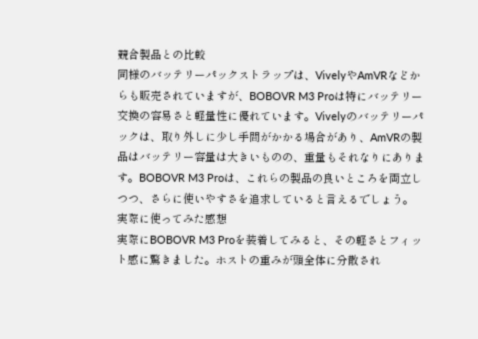競合製品との比較
同様のバッテリーパックストラップは、VivelyやAmVRなどからも販売されていますが、BOBOVR M3 Proは特にバッテリー交換の容易さと軽量性に優れています。Vivelyのバッテリーパックは、取り外しに少し手間がかかる場合があり、AmVRの製品はバッテリー容量は大きいものの、重量もそれなりにあります。BOBOVR M3 Proは、これらの製品の良いところを両立しつつ、さらに使いやすさを追求していると言えるでしょう。
実際に使ってみた感想
実際にBOBOVR M3 Proを装着してみると、その軽さとフィット感に驚きました。ホストの重みが頭全体に分散され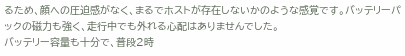るため、顔への圧迫感がなく、まるでホストが存在しないかのような感覚です。バッテリーパックの磁力も強く、走行中でも外れる心配はありませんでした。
バッテリー容量も十分で、普段2時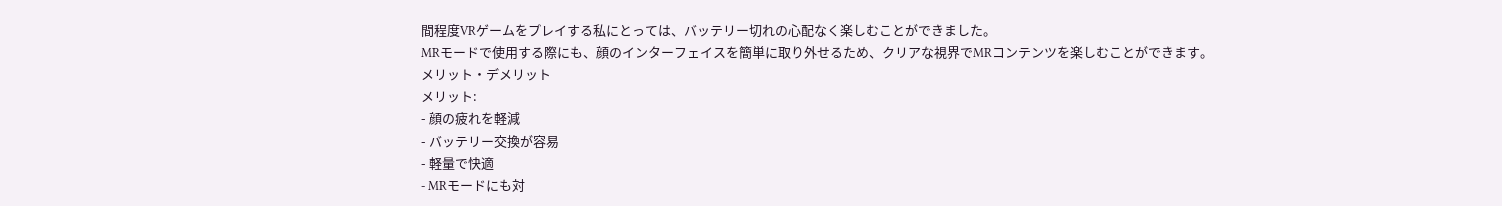間程度VRゲームをプレイする私にとっては、バッテリー切れの心配なく楽しむことができました。
MRモードで使用する際にも、顔のインターフェイスを簡単に取り外せるため、クリアな視界でMRコンテンツを楽しむことができます。
メリット・デメリット
メリット:
- 顔の疲れを軽減
- バッテリー交換が容易
- 軽量で快適
- MRモードにも対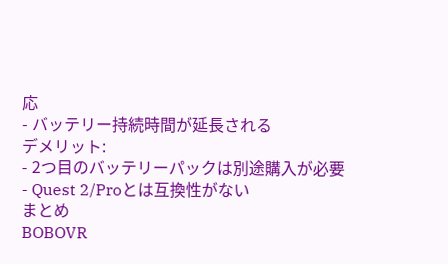応
- バッテリー持続時間が延長される
デメリット:
- 2つ目のバッテリーパックは別途購入が必要
- Quest 2/Proとは互換性がない
まとめ
BOBOVR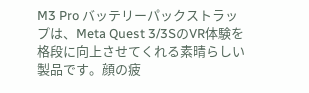M3 Pro バッテリーパックストラップは、Meta Quest 3/3SのVR体験を格段に向上させてくれる素晴らしい製品です。顔の疲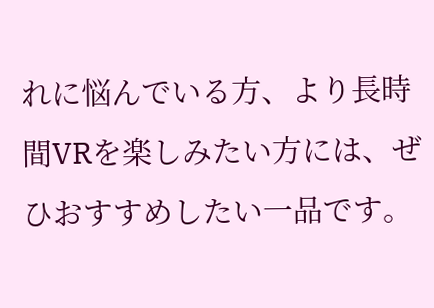れに悩んでいる方、より長時間VRを楽しみたい方には、ぜひおすすめしたい一品です。